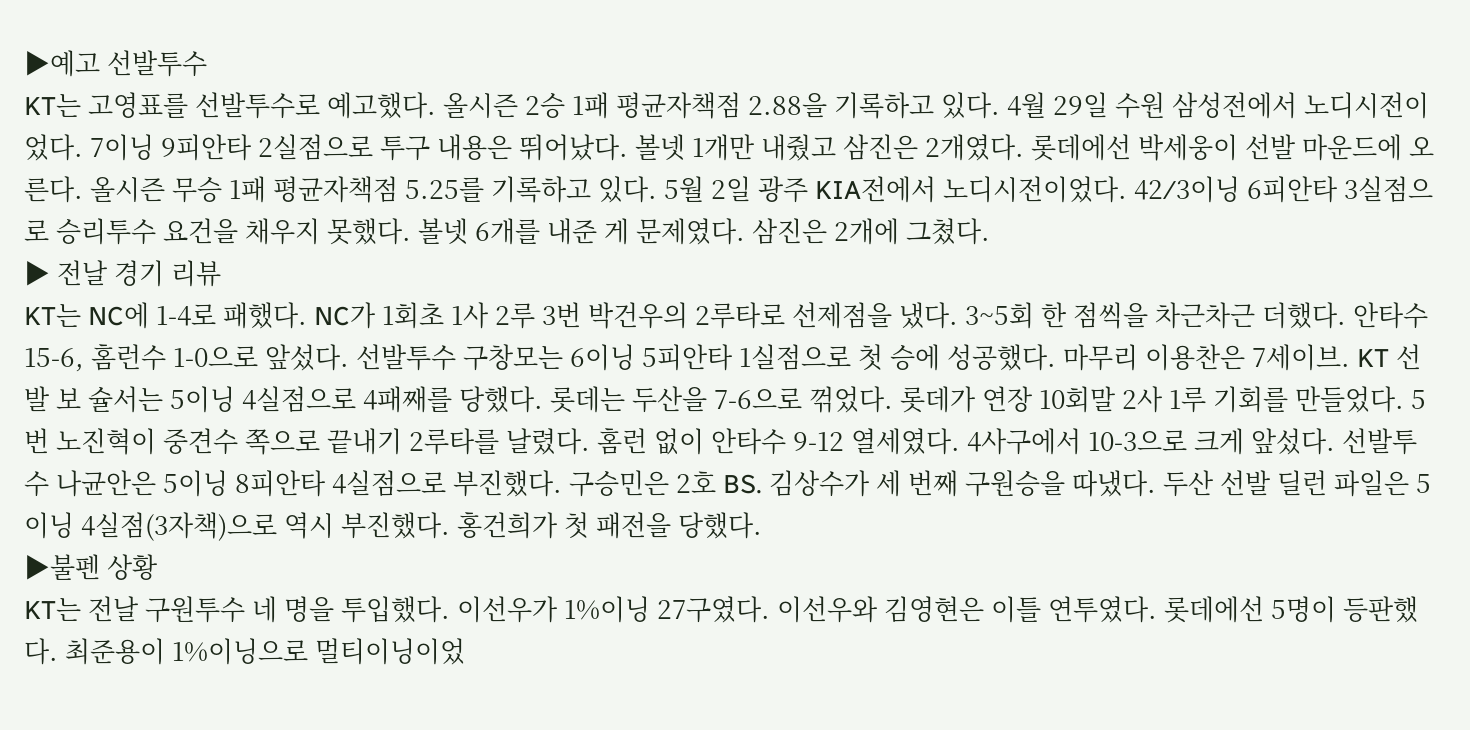▶예고 선발투수
KT는 고영표를 선발투수로 예고했다. 올시즌 2승 1패 평균자책점 2.88을 기록하고 있다. 4월 29일 수원 삼성전에서 노디시전이었다. 7이닝 9피안타 2실점으로 투구 내용은 뛰어났다. 볼넷 1개만 내줬고 삼진은 2개였다. 롯데에선 박세웅이 선발 마운드에 오른다. 올시즌 무승 1패 평균자책점 5.25를 기록하고 있다. 5월 2일 광주 KIA전에서 노디시전이었다. 42⁄3이닝 6피안타 3실점으로 승리투수 요건을 채우지 못했다. 볼넷 6개를 내준 게 문제였다. 삼진은 2개에 그쳤다.
▶ 전날 경기 리뷰
KT는 NC에 1-4로 패했다. NC가 1회초 1사 2루 3번 박건우의 2루타로 선제점을 냈다. 3~5회 한 점씩을 차근차근 더했다. 안타수 15-6, 홈런수 1-0으로 앞섰다. 선발투수 구창모는 6이닝 5피안타 1실점으로 첫 승에 성공했다. 마무리 이용찬은 7세이브. KT 선발 보 슐서는 5이닝 4실점으로 4패째를 당했다. 롯데는 두산을 7-6으로 꺾었다. 롯데가 연장 10회말 2사 1루 기회를 만들었다. 5번 노진혁이 중견수 쪽으로 끝내기 2루타를 날렸다. 홈런 없이 안타수 9-12 열세였다. 4사구에서 10-3으로 크게 앞섰다. 선발투수 나균안은 5이닝 8피안타 4실점으로 부진했다. 구승민은 2호 BS. 김상수가 세 번째 구원승을 따냈다. 두산 선발 딜런 파일은 5이닝 4실점(3자책)으로 역시 부진했다. 홍건희가 첫 패전을 당했다.
▶불펜 상황
KT는 전날 구원투수 네 명을 투입했다. 이선우가 1%이닝 27구였다. 이선우와 김영현은 이틀 연투였다. 롯데에선 5명이 등판했다. 최준용이 1%이닝으로 멀티이닝이었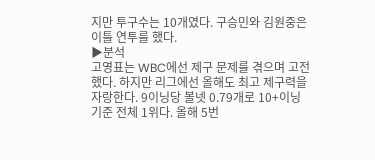지만 투구수는 10개였다. 구승민와 김원중은 이틀 연투를 했다.
▶분석
고영표는 WBC에선 제구 문제를 겪으며 고전했다. 하지만 리그에선 올해도 최고 제구력을 자랑한다. 9이닝당 볼넷 0.79개로 10+이닝 기준 전체 1위다. 올해 5번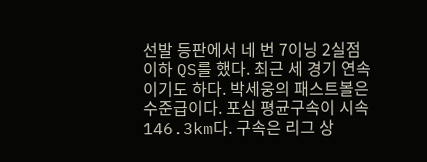선발 등판에서 네 번 7이닝 2실점 이하 QS를 했다. 최근 세 경기 연속이기도 하다. 박세웅의 패스트볼은 수준급이다. 포심 평균구속이 시속 146.3km다. 구속은 리그 상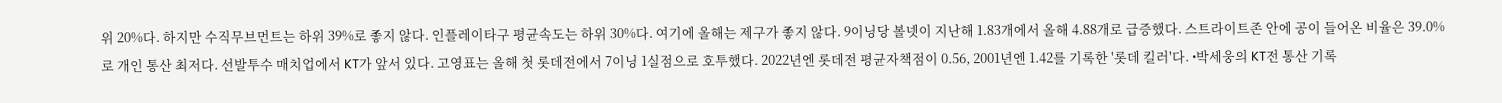위 20%다. 하지만 수직무브먼트는 하위 39%로 좋지 않다. 인플레이타구 평균속도는 하위 30%다. 여기에 올해는 제구가 좋지 않다. 9이닝당 볼넷이 지난해 1.83개에서 올해 4.88개로 급증했다. 스트라이트존 안에 공이 들어온 비율은 39.0%로 개인 통산 최저다. 선발투수 매치업에서 KT가 앞서 있다. 고영표는 올해 첫 롯데전에서 7이닝 1실점으로 호투했다. 2022년엔 롯데전 평균자책점이 0.56, 2001년엔 1.42를 기록한 '롯데 킬러'다. •박세웅의 KT전 통산 기록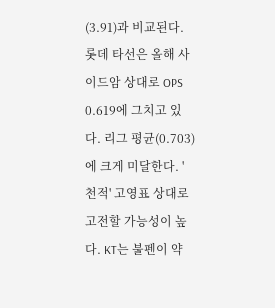(3.91)과 비교된다. 롯데 타선은 올해 사이드암 상대로 OPS 0.619에 그치고 있다. 리그 평균(0.703)에 크게 미달한다. '천적' 고영표 상대로 고전할 가능성이 높다. KT는 불펜이 약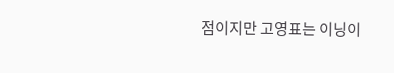점이지만 고영표는 이닝이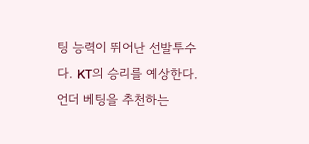팅 능력이 뛰어난 선발투수다. KT의 승리를 예상한다. 언더 베팅을 추천하는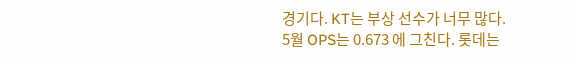경기다. KT는 부상 선수가 너무 많다. 5월 OPS는 0.673 에 그친다. 롯데는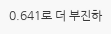0.641로 더 부진하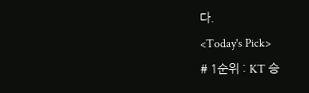다.
<Today's Pick>
# 1순위 : KT 승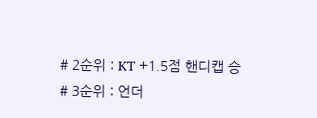# 2순위 : KT +1.5점 핸디캡 승
# 3순위 : 언더